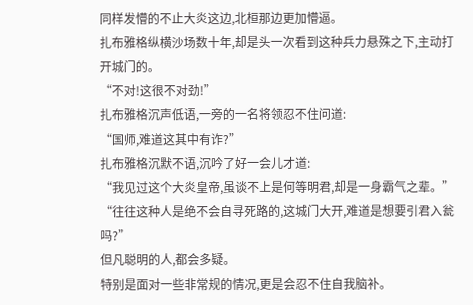同样发懵的不止大炎这边,北桓那边更加懵逼。
扎布雅格纵横沙场数十年,却是头一次看到这种兵力悬殊之下,主动打开城门的。
“不对!这很不对劲!”
扎布雅格沉声低语,一旁的一名将领忍不住问道:
“国师,难道这其中有诈?”
扎布雅格沉默不语,沉吟了好一会儿才道:
“我见过这个大炎皇帝,虽谈不上是何等明君,却是一身霸气之辈。”
“往往这种人是绝不会自寻死路的,这城门大开,难道是想要引君入瓮吗?”
但凡聪明的人,都会多疑。
特别是面对一些非常规的情况,更是会忍不住自我脑补。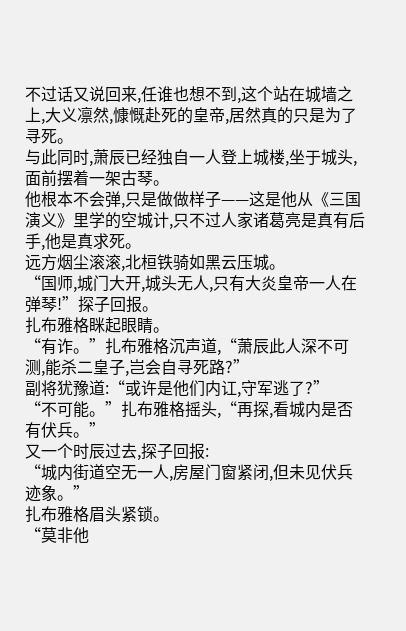不过话又说回来,任谁也想不到,这个站在城墙之上,大义凛然,慷慨赴死的皇帝,居然真的只是为了寻死。
与此同时,萧辰已经独自一人登上城楼,坐于城头,面前摆着一架古琴。
他根本不会弹,只是做做样子——这是他从《三国演义》里学的空城计,只不过人家诸葛亮是真有后手,他是真求死。
远方烟尘滚滚,北桓铁骑如黑云压城。
“国师,城门大开,城头无人,只有大炎皇帝一人在弹琴!”探子回报。
扎布雅格眯起眼睛。
“有诈。”扎布雅格沉声道,“萧辰此人深不可测,能杀二皇子,岂会自寻死路?”
副将犹豫道:“或许是他们内讧,守军逃了?”
“不可能。”扎布雅格摇头,“再探,看城内是否有伏兵。”
又一个时辰过去,探子回报:
“城内街道空无一人,房屋门窗紧闭,但未见伏兵迹象。”
扎布雅格眉头紧锁。
“莫非他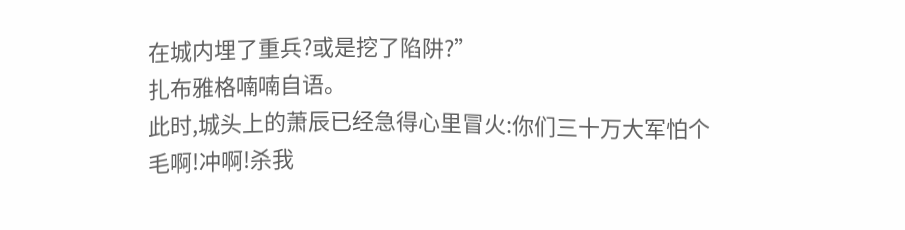在城内埋了重兵?或是挖了陷阱?”
扎布雅格喃喃自语。
此时,城头上的萧辰已经急得心里冒火:你们三十万大军怕个毛啊!冲啊!杀我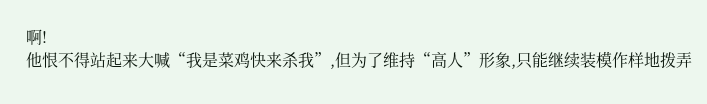啊!
他恨不得站起来大喊“我是菜鸡快来杀我”,但为了维持“高人”形象,只能继续装模作样地拨弄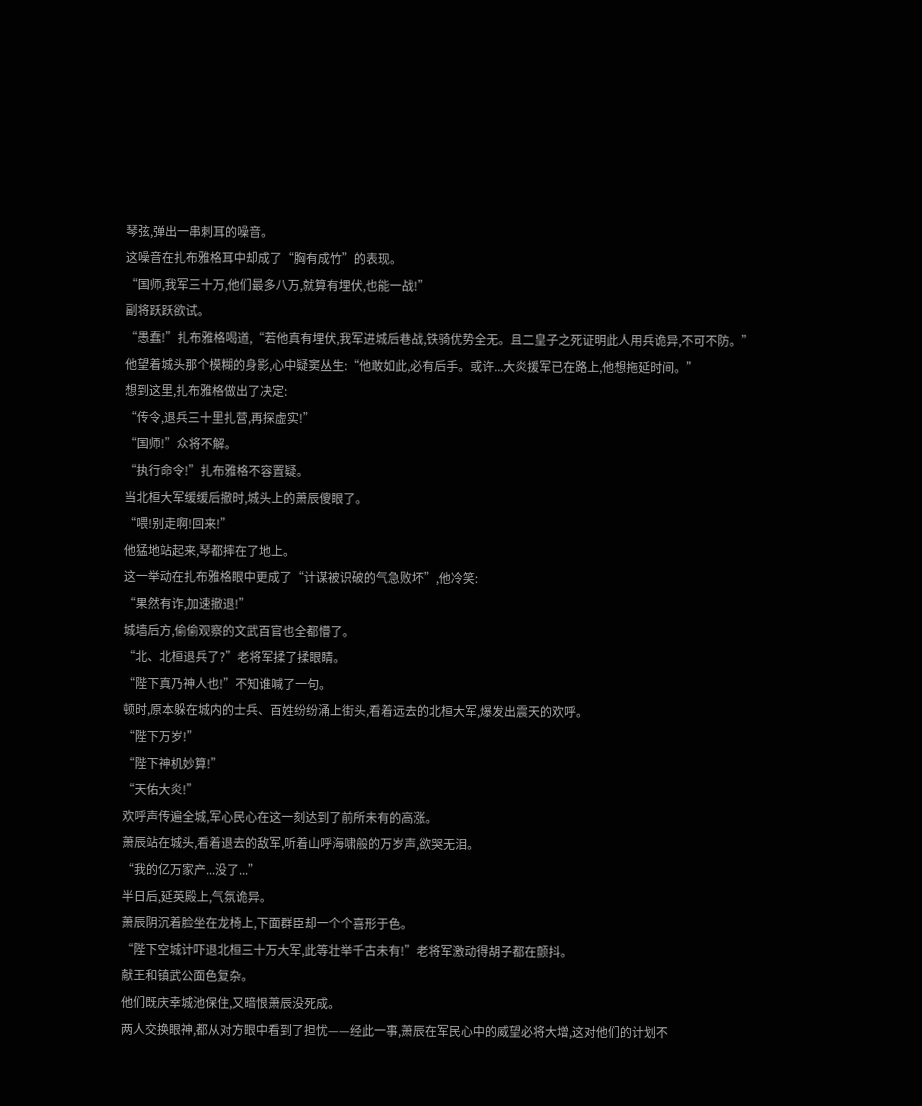琴弦,弹出一串刺耳的噪音。
这噪音在扎布雅格耳中却成了“胸有成竹”的表现。
“国师,我军三十万,他们最多八万,就算有埋伏,也能一战!”
副将跃跃欲试。
“愚蠢!”扎布雅格喝道,“若他真有埋伏,我军进城后巷战,铁骑优势全无。且二皇子之死证明此人用兵诡异,不可不防。”
他望着城头那个模糊的身影,心中疑窦丛生:“他敢如此,必有后手。或许...大炎援军已在路上,他想拖延时间。”
想到这里,扎布雅格做出了决定:
“传令,退兵三十里扎营,再探虚实!”
“国师!”众将不解。
“执行命令!”扎布雅格不容置疑。
当北桓大军缓缓后撤时,城头上的萧辰傻眼了。
“喂!别走啊!回来!”
他猛地站起来,琴都摔在了地上。
这一举动在扎布雅格眼中更成了“计谋被识破的气急败坏”,他冷笑:
“果然有诈,加速撤退!”
城墙后方,偷偷观察的文武百官也全都懵了。
“北、北桓退兵了?”老将军揉了揉眼睛。
“陛下真乃神人也!”不知谁喊了一句。
顿时,原本躲在城内的士兵、百姓纷纷涌上街头,看着远去的北桓大军,爆发出震天的欢呼。
“陛下万岁!”
“陛下神机妙算!”
“天佑大炎!”
欢呼声传遍全城,军心民心在这一刻达到了前所未有的高涨。
萧辰站在城头,看着退去的敌军,听着山呼海啸般的万岁声,欲哭无泪。
“我的亿万家产...没了...”
半日后,延英殿上,气氛诡异。
萧辰阴沉着脸坐在龙椅上,下面群臣却一个个喜形于色。
“陛下空城计吓退北桓三十万大军,此等壮举千古未有!”老将军激动得胡子都在颤抖。
献王和镇武公面色复杂。
他们既庆幸城池保住,又暗恨萧辰没死成。
两人交换眼神,都从对方眼中看到了担忧——经此一事,萧辰在军民心中的威望必将大增,这对他们的计划不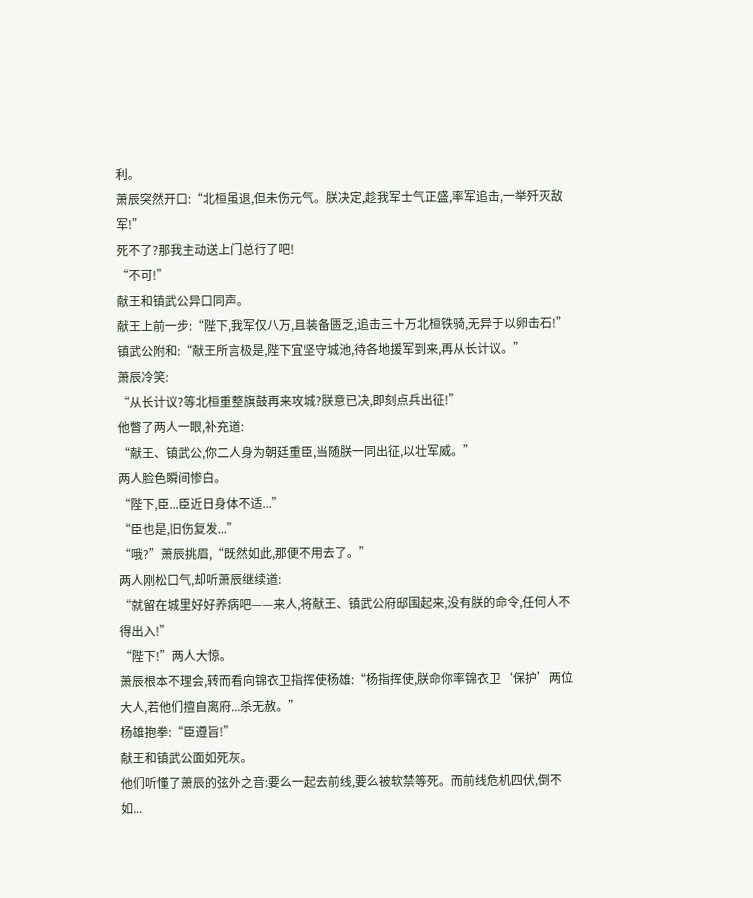利。
萧辰突然开口:“北桓虽退,但未伤元气。朕决定,趁我军士气正盛,率军追击,一举歼灭敌军!”
死不了?那我主动送上门总行了吧!
“不可!”
献王和镇武公异口同声。
献王上前一步:“陛下,我军仅八万,且装备匮乏,追击三十万北桓铁骑,无异于以卵击石!”
镇武公附和:“献王所言极是,陛下宜坚守城池,待各地援军到来,再从长计议。”
萧辰冷笑:
“从长计议?等北桓重整旗鼓再来攻城?朕意已决,即刻点兵出征!”
他瞥了两人一眼,补充道:
“献王、镇武公,你二人身为朝廷重臣,当随朕一同出征,以壮军威。”
两人脸色瞬间惨白。
“陛下,臣...臣近日身体不适...”
“臣也是,旧伤复发...”
“哦?”萧辰挑眉,“既然如此,那便不用去了。”
两人刚松口气,却听萧辰继续道:
“就留在城里好好养病吧——来人,将献王、镇武公府邸围起来,没有朕的命令,任何人不得出入!”
“陛下!”两人大惊。
萧辰根本不理会,转而看向锦衣卫指挥使杨雄:“杨指挥使,朕命你率锦衣卫‘保护’两位大人,若他们擅自离府...杀无赦。”
杨雄抱拳:“臣遵旨!”
献王和镇武公面如死灰。
他们听懂了萧辰的弦外之音:要么一起去前线,要么被软禁等死。而前线危机四伏,倒不如...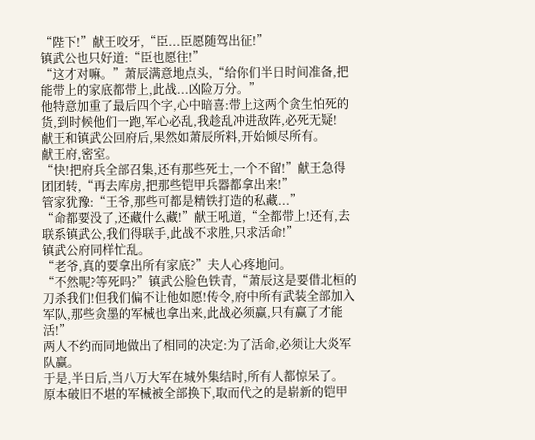“陛下!”献王咬牙,“臣...臣愿随驾出征!”
镇武公也只好道:“臣也愿往!”
“这才对嘛。”萧辰满意地点头,“给你们半日时间准备,把能带上的家底都带上,此战...凶险万分。”
他特意加重了最后四个字,心中暗喜:带上这两个贪生怕死的货,到时候他们一跑,军心必乱,我趁乱冲进敌阵,必死无疑!
献王和镇武公回府后,果然如萧辰所料,开始倾尽所有。
献王府,密室。
“快!把府兵全部召集,还有那些死士,一个不留!”献王急得团团转,“再去库房,把那些铠甲兵器都拿出来!”
管家犹豫:“王爷,那些可都是精铁打造的私藏...”
“命都要没了,还藏什么藏!”献王吼道,“全都带上!还有,去联系镇武公,我们得联手,此战不求胜,只求活命!”
镇武公府同样忙乱。
“老爷,真的要拿出所有家底?”夫人心疼地问。
“不然呢?等死吗?”镇武公脸色铁青,“萧辰这是要借北桓的刀杀我们!但我们偏不让他如愿!传令,府中所有武装全部加入军队,那些贪墨的军械也拿出来,此战必须赢,只有赢了才能活!”
两人不约而同地做出了相同的决定:为了活命,必须让大炎军队赢。
于是,半日后,当八万大军在城外集结时,所有人都惊呆了。
原本破旧不堪的军械被全部换下,取而代之的是崭新的铠甲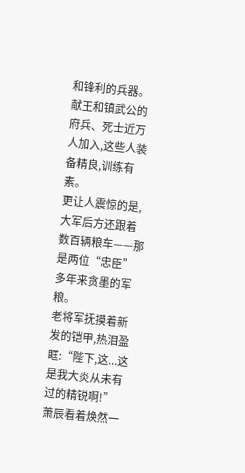和锋利的兵器。
献王和镇武公的府兵、死士近万人加入,这些人装备精良,训练有素。
更让人震惊的是,大军后方还跟着数百辆粮车——那是两位“忠臣”多年来贪墨的军粮。
老将军抚摸着新发的铠甲,热泪盈眶:“陛下,这...这是我大炎从未有过的精锐啊!”
萧辰看着焕然一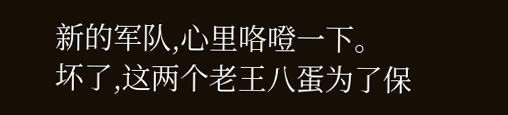新的军队,心里咯噔一下。
坏了,这两个老王八蛋为了保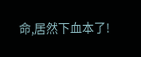命,居然下血本了!